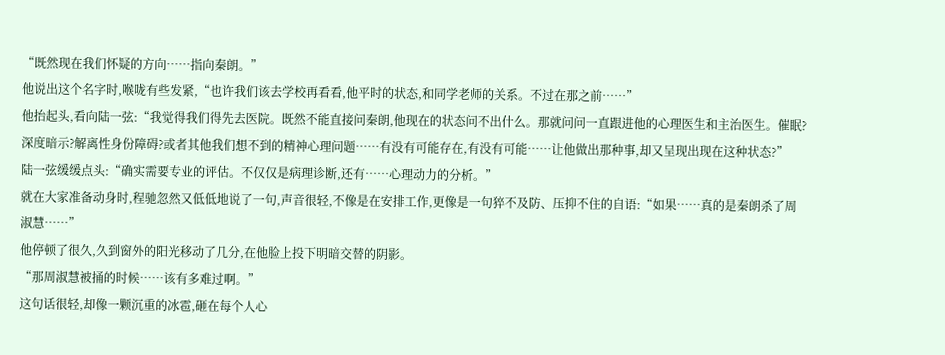“既然现在我们怀疑的方向……指向秦朗。”
他说出这个名字时,喉咙有些发紧,“也许我们该去学校再看看,他平时的状态,和同学老师的关系。不过在那之前……”
他抬起头,看向陆一弦:“我觉得我们得先去医院。既然不能直接问秦朗,他现在的状态问不出什么。那就问问一直跟进他的心理医生和主治医生。催眠?深度暗示?解离性身份障碍?或者其他我们想不到的精神心理问题……有没有可能存在,有没有可能……让他做出那种事,却又呈现出现在这种状态?”
陆一弦缓缓点头:“确实需要专业的评估。不仅仅是病理诊断,还有……心理动力的分析。”
就在大家准备动身时,程驰忽然又低低地说了一句,声音很轻,不像是在安排工作,更像是一句猝不及防、压抑不住的自语:“如果……真的是秦朗杀了周淑慧……”
他停顿了很久,久到窗外的阳光移动了几分,在他脸上投下明暗交替的阴影。
“那周淑慧被捅的时候……该有多难过啊。”
这句话很轻,却像一颗沉重的冰雹,砸在每个人心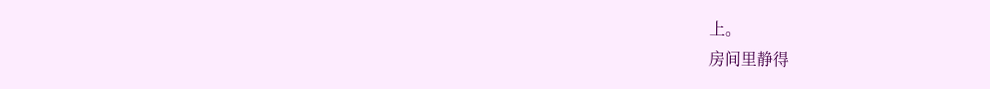上。
房间里静得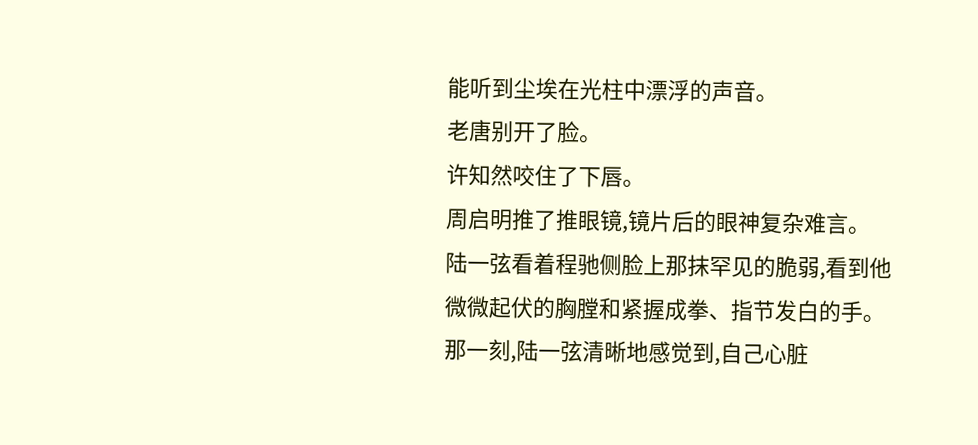能听到尘埃在光柱中漂浮的声音。
老唐别开了脸。
许知然咬住了下唇。
周启明推了推眼镜,镜片后的眼神复杂难言。
陆一弦看着程驰侧脸上那抹罕见的脆弱,看到他微微起伏的胸膛和紧握成拳、指节发白的手。
那一刻,陆一弦清晰地感觉到,自己心脏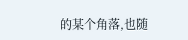的某个角落,也随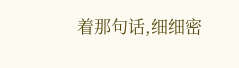着那句话,细细密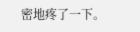密地疼了一下。